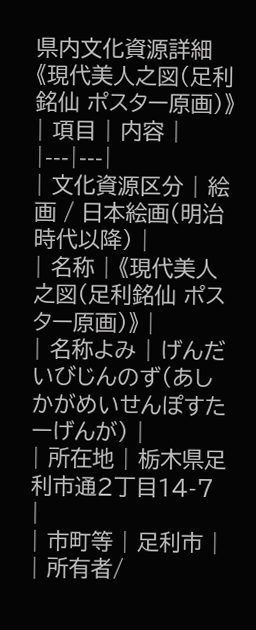県内文化資源詳細
《現代美人之図(足利銘仙 ポスター原画)》
| 項目 | 内容 |
|---|---|
| 文化資源区分 | 絵画 / 日本絵画(明治時代以降) |
| 名称 | 《現代美人之図(足利銘仙 ポスター原画)》 |
| 名称よみ | げんだいびじんのず(あしかがめいせんぽすたーげんが) |
| 所在地 | 栃木県足利市通2丁目14-7 |
| 市町等 | 足利市 |
| 所有者/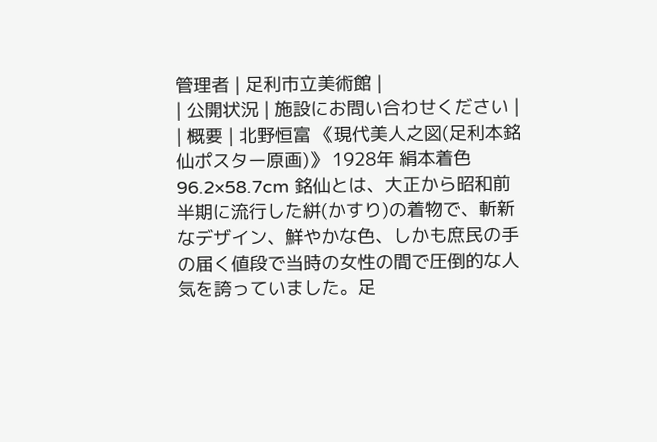管理者 | 足利市立美術館 |
| 公開状況 | 施設にお問い合わせください |
| 概要 | 北野恒富 《現代美人之図(足利本銘仙ポスター原画)》 1928年 絹本着色 96.2×58.7cm 銘仙とは、大正から昭和前半期に流行した絣(かすり)の着物で、斬新なデザイン、鮮やかな色、しかも庶民の手の届く値段で当時の女性の間で圧倒的な人気を誇っていました。足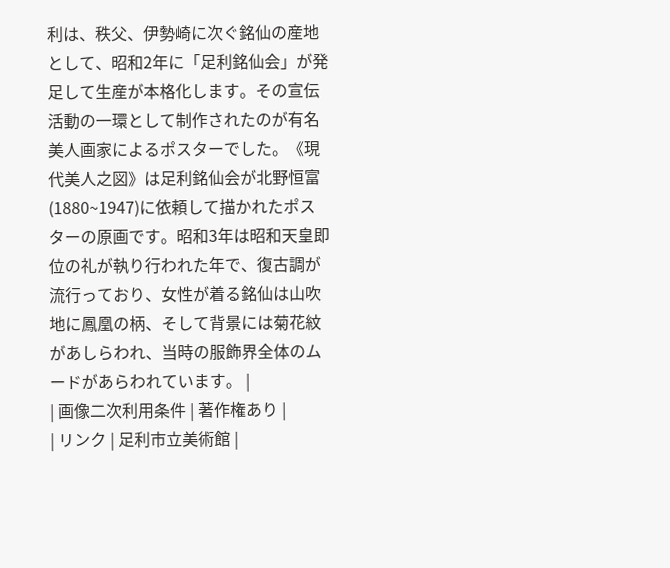利は、秩父、伊勢崎に次ぐ銘仙の産地として、昭和2年に「足利銘仙会」が発足して生産が本格化します。その宣伝活動の一環として制作されたのが有名美人画家によるポスターでした。《現代美人之図》は足利銘仙会が北野恒富(1880~1947)に依頼して描かれたポスターの原画です。昭和3年は昭和天皇即位の礼が執り行われた年で、復古調が流行っており、女性が着る銘仙は山吹地に鳳凰の柄、そして背景には菊花紋があしらわれ、当時の服飾界全体のムードがあらわれています。 |
| 画像二次利用条件 | 著作権あり |
| リンク | 足利市立美術館 |